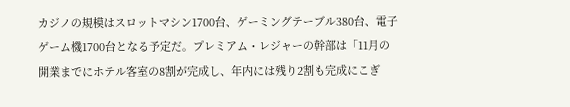カジノの規模はスロットマシン1700台、ゲーミングテーブル380台、電子ゲーム機1700台となる予定だ。プレミアム・レジャーの幹部は「11月の開業までにホテル客室の8割が完成し、年内には残り2割も完成にこぎ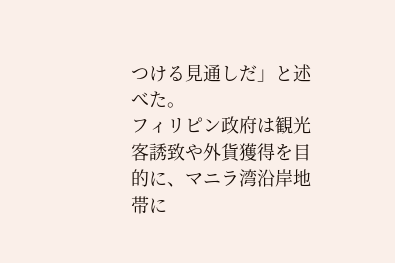つける見通しだ」と述べた。
フィリピン政府は観光客誘致や外貨獲得を目的に、マニラ湾沿岸地帯に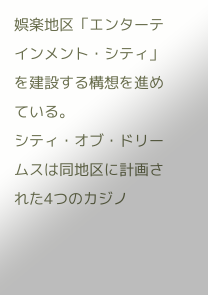娯楽地区「エンターテインメント・シティ」を建設する構想を進めている。
シティ・オブ・ドリームスは同地区に計画された4つのカジノ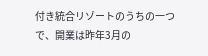付き統合リゾートのうちの一つで、開業は昨年3月の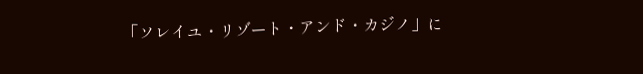「ソレイユ・リゾート・アンド・カジノ」に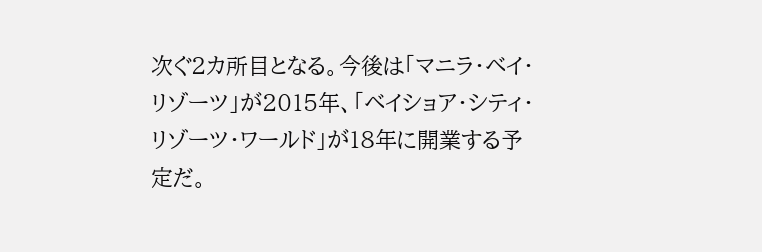次ぐ2カ所目となる。今後は「マニラ・ベイ・リゾーツ」が2015年、「ベイショア・シティ・リゾーツ・ワールド」が18年に開業する予定だ。